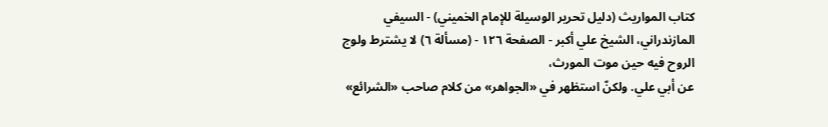كتاب المواريث (دليل تحرير الوسيلة للإمام الخميني) - السيفي المازندراني، الشيخ علي أكبر - الصفحة ١٢٦ - (مسألة ٦) لا يشترط ولوج الروح فيه حين موت المورث،
عن أبي علي. ولكنّ استظهر في «الجواهر» من كلام صاحب «الشرائع»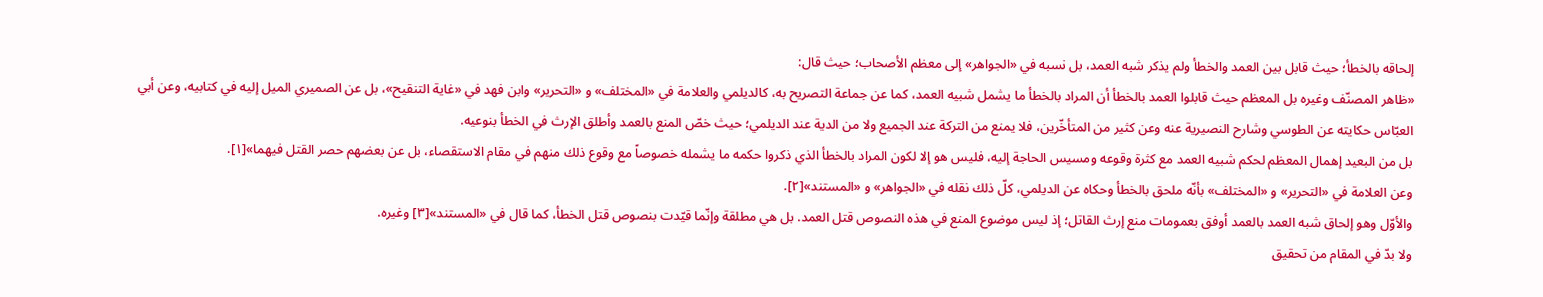إلحاقه بالخطأ؛ حيث قابل بين العمد والخطأ ولم يذكر شبه العمد، بل نسبه في «الجواهر» إلى معظم الأصحاب؛ حيث قال:
«ظاهر المصنّف وغيره بل المعظم حيث قابلوا العمد بالخطأ أن المراد بالخطأ ما يشمل شبيه العمد، كما عن جماعة التصريح به، كالديلمي والعلامة في «المختلف» و «التحرير» وابن فهد في «غاية التنقيح»، بل عن الصميري الميل إليه في كتابيه، وعن أبي العبّاس حكايته عن الطوسي وشارح النصيرية عنه وعن كثير من المتأخّرين، فلا يمنع من التركة عند الجميع ولا من الدية عند الديلمي؛ حيث خصّ المنع بالعمد وأطلق الإرث في الخطأ بنوعيه.
بل من البعيد إهمال المعظم لحكم شبيه العمد مع كثرة وقوعه ومسيس الحاجة إليه، فليس هو إلا لكون المراد بالخطأ الذي ذكروا حكمه ما يشمله خصوصاً مع وقوع ذلك منهم في مقام الاستقصاء، بل عن بعضهم حصر القتل فيهما»[١].
وعن العلامة في «التحرير» و «المختلف» بأنّه ملحق بالخطأ وحكاه عن الديلمي، كلّ ذلك نقله في «الجواهر» و «المستند»[٢].
والأوّل وهو إلحاق شبه العمد بالعمد أوفق بعمومات منع إرث القاتل؛ إذ ليس موضوع المنع في هذه النصوص قتل العمد. بل هي مطلقة وإنّما قيّدت بنصوص قتل الخطأ، كما قال في «المستند»[٣] وغيره.
ولا بدّ في المقام من تحقيق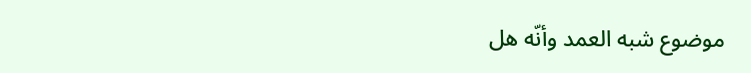موضوع شبه العمد وأنّه هل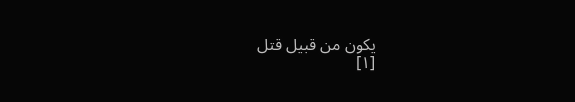يكون من قبيل قتل
[١]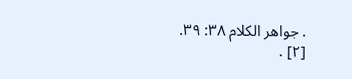. جواهر الكلام ٣٨: ٣٩.
[٢] .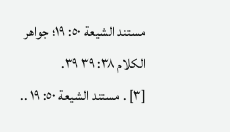مستند الشيعة ٥٠: ١٩؛ جواهر الكلام ٣٨: ٣٩ ٣٩.
[٣] . مستند الشيعة ٥٠: ١٩ ..